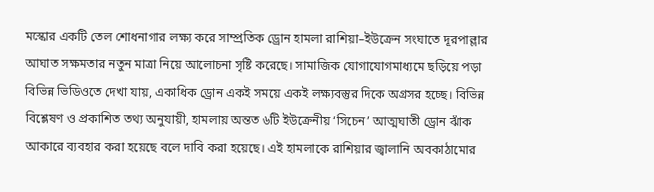মস্কোর একটি তেল শোধনাগার লক্ষ্য করে সাম্প্রতিক ড্রোন হামলা রাশিয়া–ইউক্রেন সংঘাতে দূরপাল্লার আঘাত সক্ষমতার নতুন মাত্রা নিয়ে আলোচনা সৃষ্টি করেছে। সামাজিক যোগাযোগমাধ্যমে ছড়িয়ে পড়া বিভিন্ন ভিডিওতে দেখা যায়, একাধিক ড্রোন একই সময়ে একই লক্ষ্যবস্তুর দিকে অগ্রসর হচ্ছে। বিভিন্ন বিশ্লেষণ ও প্রকাশিত তথ্য অনুযায়ী, হামলায় অন্তত ৬টি ইউক্রেনীয় ‘সিচেন’ আত্মঘাতী ড্রোন ঝাঁক আকারে ব্যবহার করা হয়েছে বলে দাবি করা হয়েছে। এই হামলাকে রাশিয়ার জ্বালানি অবকাঠামোর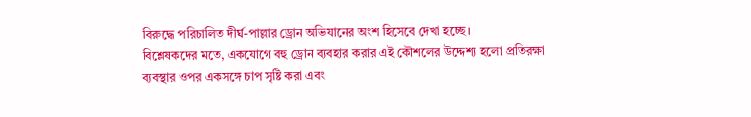বিরুদ্ধে পরিচালিত দীর্ঘ-পাল্লার ড্রোন অভিযানের অংশ হিসেবে দেখা হচ্ছে।
বিশ্লেষকদের মতে, একযোগে বহু ড্রোন ব্যবহার করার এই কৌশলের উদ্দেশ্য হলো প্রতিরক্ষা ব্যবস্থার ওপর একসঙ্গে চাপ সৃষ্টি করা এবং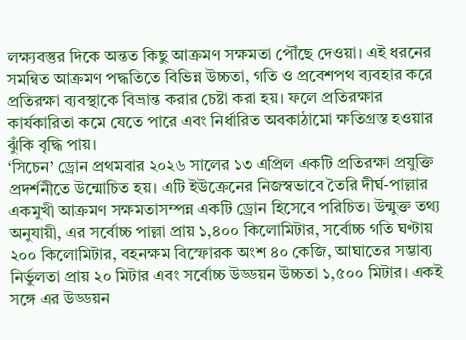লক্ষ্যবস্তুর দিকে অন্তত কিছু আক্রমণ সক্ষমতা পৌঁছে দেওয়া। এই ধরনের সমন্বিত আক্রমণ পদ্ধতিতে বিভিন্ন উচ্চতা, গতি ও প্রবেশপথ ব্যবহার করে প্রতিরক্ষা ব্যবস্থাকে বিভ্রান্ত করার চেষ্টা করা হয়। ফলে প্রতিরক্ষার কার্যকারিতা কমে যেতে পারে এবং নির্ধারিত অবকাঠামো ক্ষতিগ্রস্ত হওয়ার ঝুঁকি বৃদ্ধি পায়।
‘সিচেন’ ড্রোন প্রথমবার ২০২৬ সালের ১৩ এপ্রিল একটি প্রতিরক্ষা প্রযুক্তি প্রদর্শনীতে উন্মোচিত হয়। এটি ইউক্রেনের নিজস্বভাবে তৈরি দীর্ঘ-পাল্লার একমুখী আক্রমণ সক্ষমতাসম্পন্ন একটি ড্রোন হিসেবে পরিচিত। উন্মুক্ত তথ্য অনুযায়ী, এর সর্বোচ্চ পাল্লা প্রায় ১,৪০০ কিলোমিটার, সর্বোচ্চ গতি ঘণ্টায় ২০০ কিলোমিটার, বহনক্ষম বিস্ফোরক অংশ ৪০ কেজি, আঘাতের সম্ভাব্য নির্ভুলতা প্রায় ২০ মিটার এবং সর্বোচ্চ উড্ডয়ন উচ্চতা ১,৫০০ মিটার। একই সঙ্গে এর উড্ডয়ন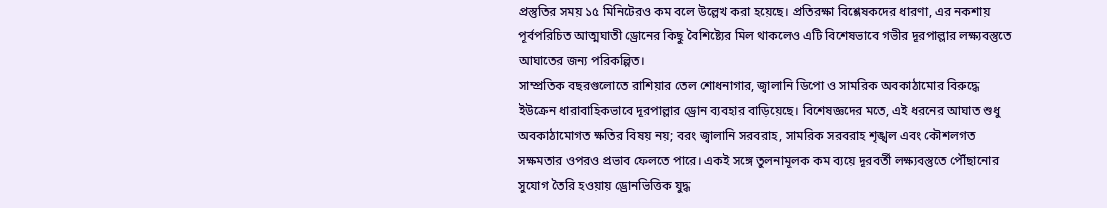প্রস্তুতির সময় ১৫ মিনিটেরও কম বলে উল্লেখ করা হয়েছে। প্রতিরক্ষা বিশ্লেষকদের ধারণা, এর নকশায় পূর্বপরিচিত আত্মঘাতী ড্রোনের কিছু বৈশিষ্ট্যের মিল থাকলেও এটি বিশেষভাবে গভীর দূরপাল্লার লক্ষ্যবস্তুতে আঘাতের জন্য পরিকল্পিত।
সাম্প্রতিক বছরগুলোতে রাশিয়ার তেল শোধনাগার, জ্বালানি ডিপো ও সামরিক অবকাঠামোর বিরুদ্ধে ইউক্রেন ধারাবাহিকভাবে দূরপাল্লার ড্রোন ব্যবহার বাড়িয়েছে। বিশেষজ্ঞদের মতে, এই ধরনের আঘাত শুধু অবকাঠামোগত ক্ষতির বিষয় নয়; বরং জ্বালানি সরবরাহ, সামরিক সরবরাহ শৃঙ্খল এবং কৌশলগত সক্ষমতার ওপরও প্রভাব ফেলতে পারে। একই সঙ্গে তুলনামূলক কম ব্যয়ে দূরবর্তী লক্ষ্যবস্তুতে পৌঁছানোর সুযোগ তৈরি হওয়ায় ড্রোনভিত্তিক যুদ্ধ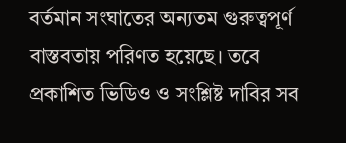বর্তমান সংঘাতের অন্যতম গুরুত্বপূর্ণ বাস্তবতায় পরিণত হয়েছে। তবে প্রকাশিত ভিডিও ও সংশ্লিষ্ট দাবির সব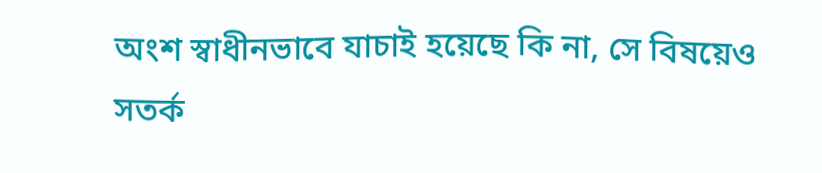অংশ স্বাধীনভাবে যাচাই হয়েছে কি না, সে বিষয়েও সতর্ক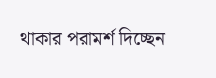থাকার পরামর্শ দিচ্ছেন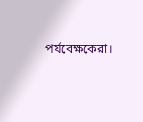পর্যবেক্ষকেরা।